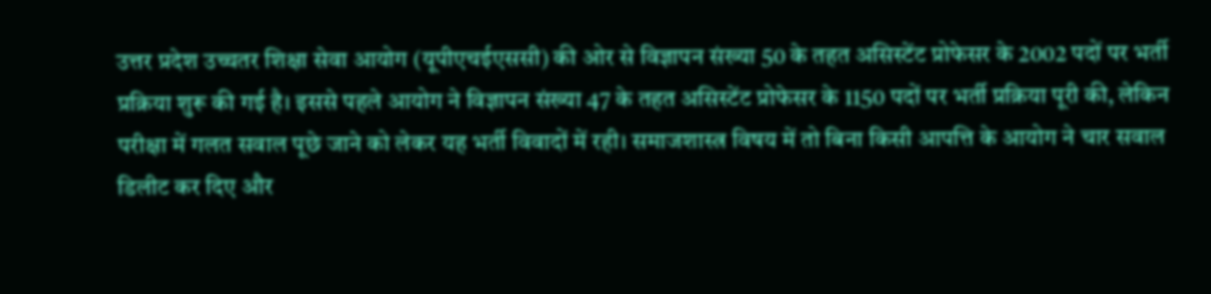उत्तर प्रदेश उच्चतर शिक्षा सेवा आयोग (यूपीएचईएससी) की ओर से विज्ञापन संख्या 50 के तहत असिस्टेंट प्रोफेसर के 2002 पदों पर भर्ती प्रक्रिया शुरू की गई है। इससे पहले आयोग ने विज्ञापन संख्या 47 के तहत असिस्टेंट प्रोफेसर के 1150 पदों पर भर्ती प्रक्रिया पूरी की, लेकिन परीक्षा में गलत सवाल पूछे जाने को लेकर यह भर्ती विवादों में रही। समाजशास्त्र विषय में तो बिना किसी आपत्ति के आयोग ने चार सवाल डिलीट कर दिए और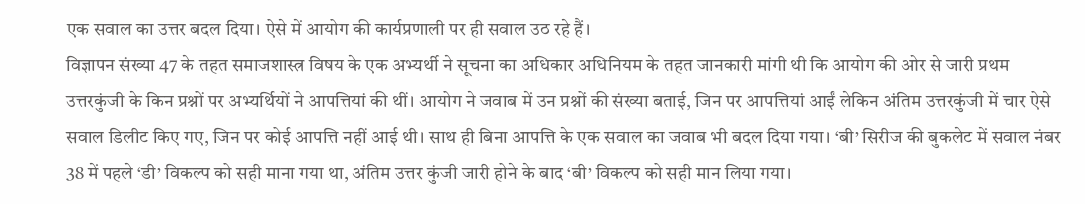एक सवाल का उत्तर बदल दिया। ऐसे में आयोग की कार्यप्रणाली पर ही सवाल उठ रहे हैं।
विज्ञापन संख्या 47 के तहत समाजशास्त्र विषय के एक अभ्यर्थी ने सूचना का अधिकार अधिनियम के तहत जानकारी मांगी थी कि आयोग की ओर से जारी प्रथम उत्तरकुंजी के किन प्रश्नों पर अभ्यर्थियों ने आपत्तियां की थीं। आयोग ने जवाब में उन प्रश्नों की संख्या बताई, जिन पर आपत्तियां आईं लेकिन अंतिम उत्तरकुंजी में चार ऐसे सवाल डिलीट किए गए, जिन पर कोई आपत्ति नहीं आई थी। साथ ही बिना आपत्ति के एक सवाल का जवाब भी बदल दिया गया। ‘बी’ सिरीज की बुकलेट में सवाल नंबर 38 में पहले ‘डी’ विकल्प को सही माना गया था, अंतिम उत्तर कुंजी जारी होने के बाद ‘बी’ विकल्प को सही मान लिया गया।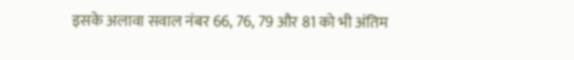इसके अलावा सवाल नंबर 66, 76, 79 और 81 को भी अंतिम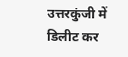उत्तरकुंजी में डिलीट कर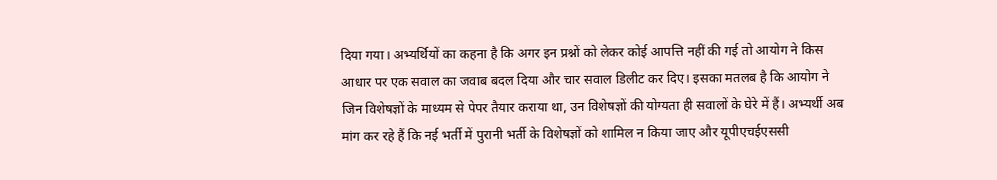दिया गया। अभ्यर्थियों का कहना है कि अगर इन प्रश्नों को लेकर कोई आपत्ति नहीं की गई तो आयोग ने किस आधार पर एक सवाल का जवाब बदल दिया और चार सवाल डिलीट कर दिए। इसका मतलब है कि आयोग ने जिन विशेषज्ञों के माध्यम से पेपर तैयार कराया था, उन विशेषज्ञों की योग्यता ही सवालों के घेरे में हैं। अभ्यर्थी अब मांग कर रहे हैं कि नई भर्ती में पुरानी भर्ती के विशेषज्ञों को शामिल न किया जाए और यूपीएचईएससी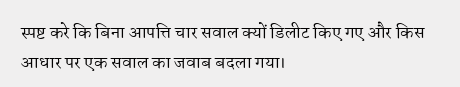स्पष्ट करे कि बिना आपत्ति चार सवाल क्यों डिलीट किए गए और किस आधार पर एक सवाल का जवाब बदला गया।